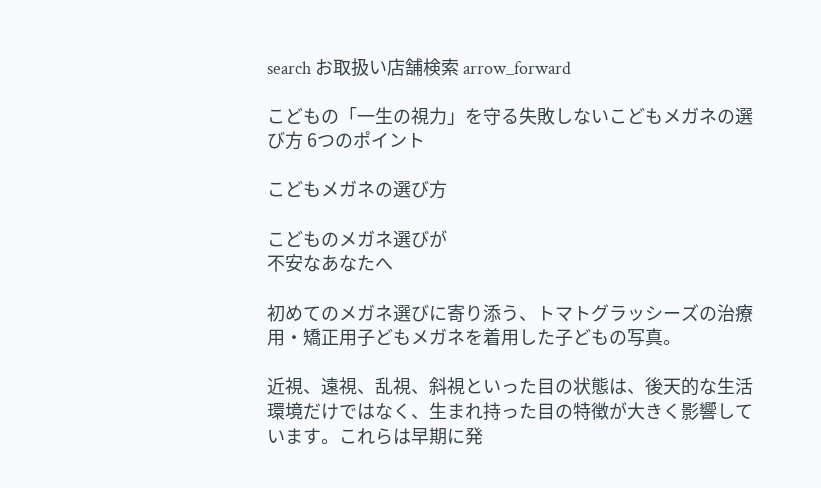search お取扱い店舗検索 arrow_forward

こどもの「一生の視力」を守る失敗しないこどもメガネの選び方 6つのポイント

こどもメガネの選び方

こどものメガネ選びが
不安なあなたへ

初めてのメガネ選びに寄り添う、トマトグラッシーズの治療用・矯正用子どもメガネを着用した子どもの写真。

近視、遠視、乱視、斜視といった目の状態は、後天的な生活環境だけではなく、生まれ持った目の特徴が大きく影響しています。これらは早期に発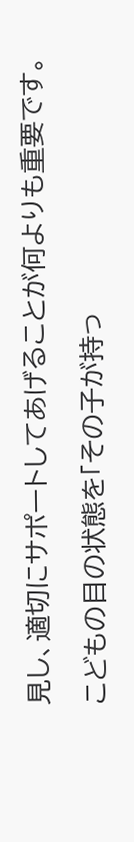見し、適切にサポートしてあげることが何よりも重要です。

こどもの目の状態を「その子が持っ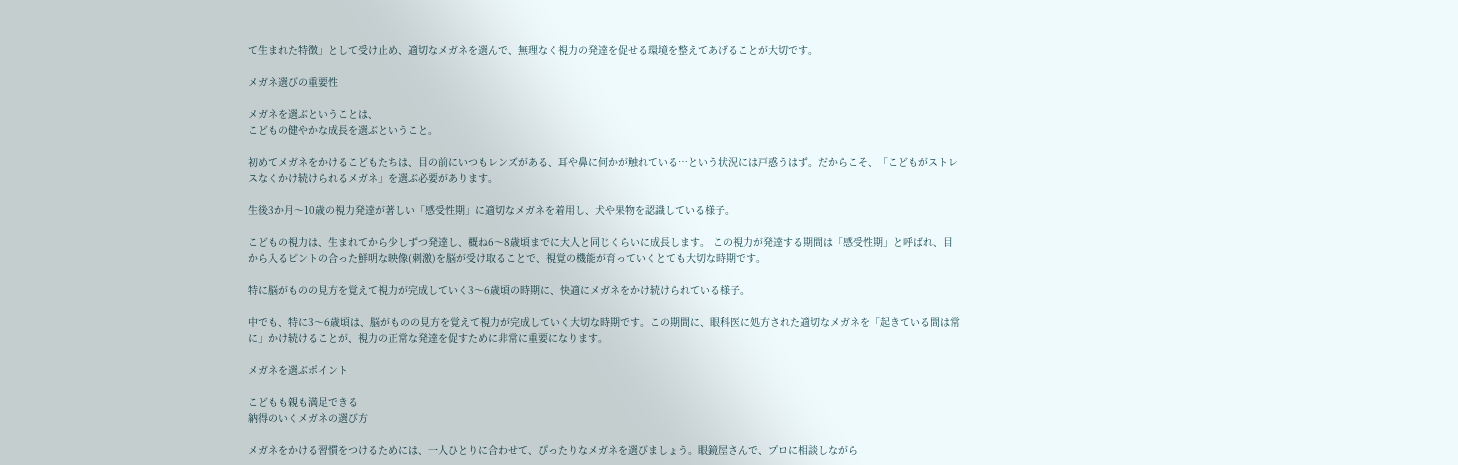て生まれた特徴」として受け止め、適切なメガネを選んで、無理なく視力の発達を促せる環境を整えてあげることが大切です。

メガネ選びの重要性

メガネを選ぶということは、
こどもの健やかな成長を選ぶということ。

初めてメガネをかけるこどもたちは、目の前にいつもレンズがある、耳や鼻に何かが触れている…という状況には戸惑うはず。だからこそ、「こどもがストレスなくかけ続けられるメガネ」を選ぶ必要があります。

生後3か月〜10歳の視力発達が著しい「感受性期」に適切なメガネを着用し、犬や果物を認識している様子。

こどもの視力は、生まれてから少しずつ発達し、概ね6〜8歳頃までに大人と同じくらいに成長します。 この視力が発達する期間は「感受性期」と呼ばれ、目から入るピントの合った鮮明な映像(刺激)を脳が受け取ることで、視覚の機能が育っていくとても大切な時期です。

特に脳がものの見方を覚えて視力が完成していく3〜6歳頃の時期に、快適にメガネをかけ続けられている様子。

中でも、特に3〜6歳頃は、脳がものの見方を覚えて視力が完成していく大切な時期です。この期間に、眼科医に処方された適切なメガネを「起きている間は常に」かけ続けることが、視力の正常な発達を促すために非常に重要になります。

メガネを選ぶポイント

こどもも親も満足できる
納得のいくメガネの選び方

メガネをかける習慣をつけるためには、一人ひとりに合わせて、ぴったりなメガネを選びましょう。眼鏡屋さんで、プロに相談しながら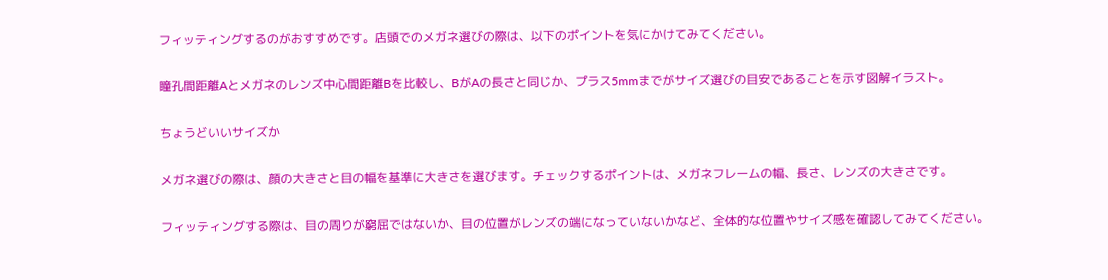フィッティングするのがおすすめです。店頭でのメガネ選びの際は、以下のポイントを気にかけてみてください。

瞳孔間距離Aとメガネのレンズ中心間距離Bを比較し、BがAの長さと同じか、プラス5mmまでがサイズ選びの目安であることを示す図解イラスト。

ちょうどいいサイズか

メガネ選びの際は、顔の大きさと目の幅を基準に大きさを選びます。チェックするポイントは、メガネフレームの幅、長さ、レンズの大きさです。

フィッティングする際は、目の周りが窮屈ではないか、目の位置がレンズの端になっていないかなど、全体的な位置やサイズ感を確認してみてください。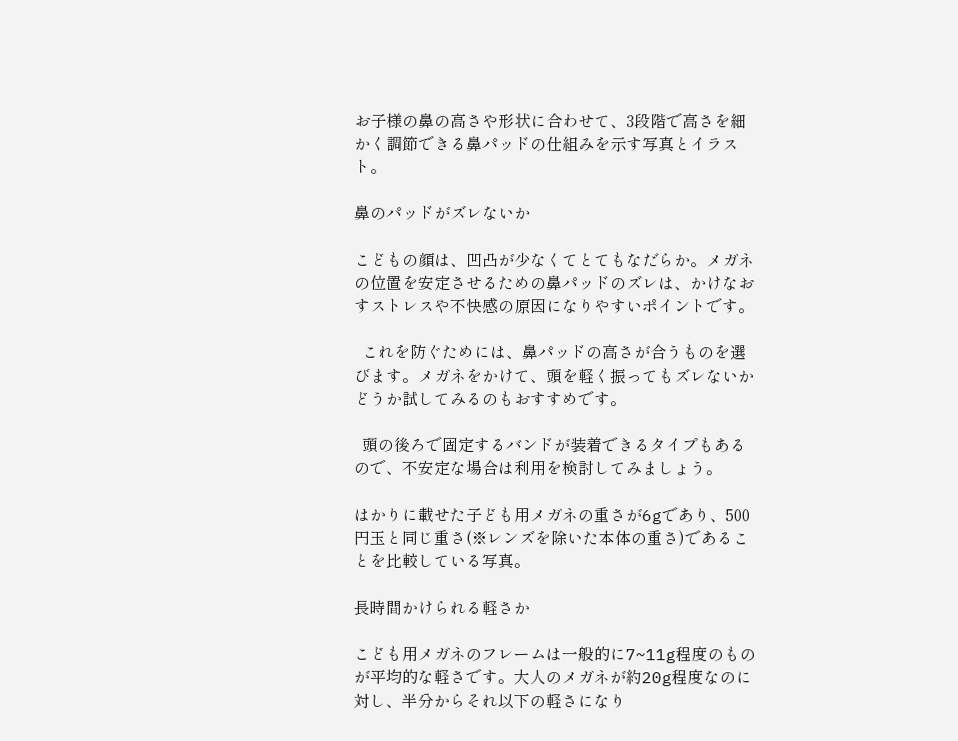お子様の鼻の高さや形状に合わせて、3段階で高さを細かく調節できる鼻パッドの仕組みを示す写真とイラスト。

鼻のパッドがズレないか

こどもの顔は、凹凸が少なくてとてもなだらか。メガネの位置を安定させるための鼻パッドのズレは、かけなおすストレスや不快感の原因になりやすいポイントです。

  これを防ぐためには、鼻パッドの高さが合うものを選びます。メガネをかけて、頭を軽く振ってもズレないかどうか試してみるのもおすすめです。

  頭の後ろで固定するバンドが装着できるタイプもあるので、不安定な場合は利用を検討してみましょう。

はかりに載せた子ども用メガネの重さが6gであり、500円玉と同じ重さ(※レンズを除いた本体の重さ)であることを比較している写真。

長時間かけられる軽さか

こども用メガネのフレームは一般的に7~11g程度のものが平均的な軽さです。大人のメガネが約20g程度なのに対し、半分からそれ以下の軽さになり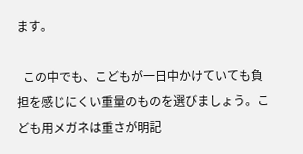ます。

  この中でも、こどもが一日中かけていても負担を感じにくい重量のものを選びましょう。こども用メガネは重さが明記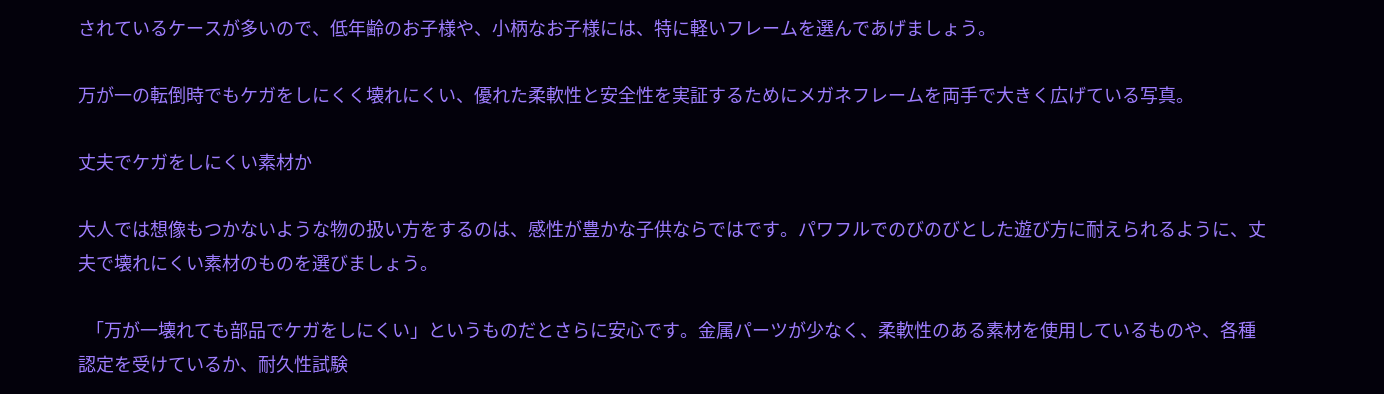されているケースが多いので、低年齢のお子様や、小柄なお子様には、特に軽いフレームを選んであげましょう。

万が一の転倒時でもケガをしにくく壊れにくい、優れた柔軟性と安全性を実証するためにメガネフレームを両手で大きく広げている写真。

丈夫でケガをしにくい素材か

大人では想像もつかないような物の扱い方をするのは、感性が豊かな子供ならではです。パワフルでのびのびとした遊び方に耐えられるように、丈夫で壊れにくい素材のものを選びましょう。

  「万が一壊れても部品でケガをしにくい」というものだとさらに安心です。金属パーツが少なく、柔軟性のある素材を使用しているものや、各種認定を受けているか、耐久性試験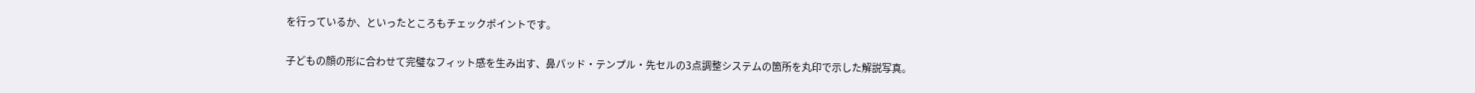を行っているか、といったところもチェックポイントです。

子どもの顔の形に合わせて完璧なフィット感を生み出す、鼻パッド・テンプル・先セルの3点調整システムの箇所を丸印で示した解説写真。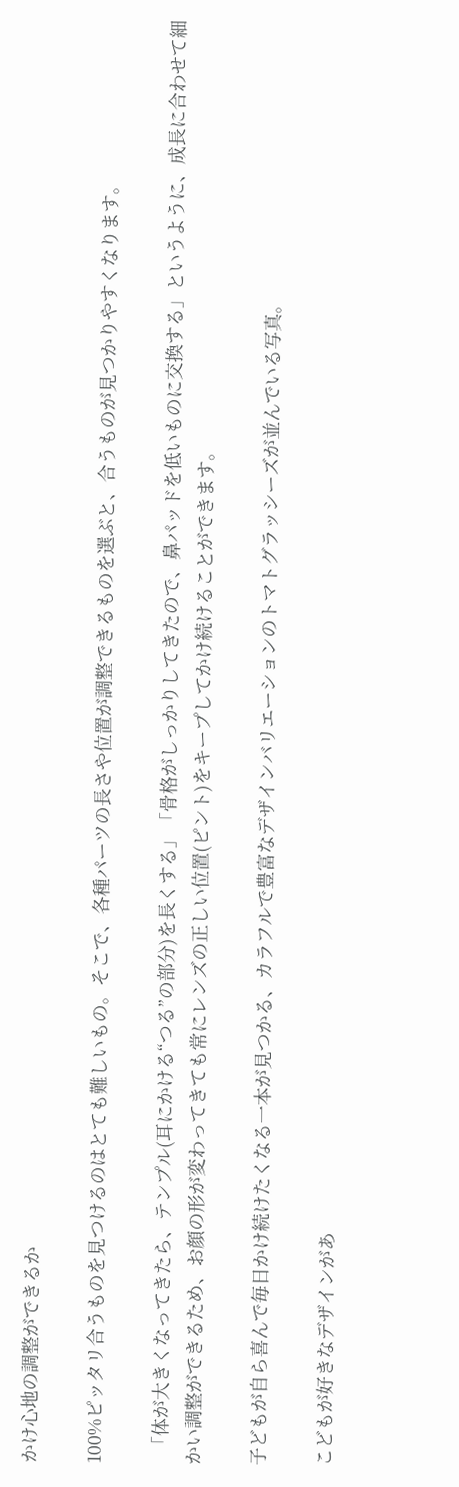かけ心地の調整ができるか

100%ピッタリ合うものを見つけるのはとても難しいもの。そこで、各種パーツの長さや位置が調整できるものを選ぶと、合うものが見つかりやすくなります。

  「体が大きくなってきたら、テンプル(耳にかける“つる”の部分)を長くする」「骨格がしっかりしてきたので、鼻パッドを低いものに交換する」というように、成長に合わせて細かい調整ができるため、お顔の形が変わってきても常にレンズの正しい位置(ピント)をキープしてかけ続けることができます。

子どもが自ら喜んで毎日かけ続けたくなる一本が見つかる、カラフルで豊富なデザインバリエーションのトマトグラッシーズが並んでいる写真。

こどもが好きなデザインがあ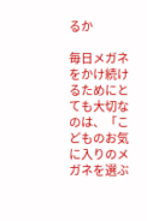るか

毎日メガネをかけ続けるためにとても大切なのは、「こどものお気に入りのメガネを選ぶ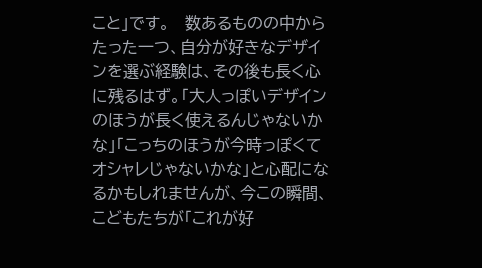こと」です。   数あるものの中からたった一つ、自分が好きなデザインを選ぶ経験は、その後も長く心に残るはず。「大人っぽいデザインのほうが長く使えるんじゃないかな」「こっちのほうが今時っぽくてオシャレじゃないかな」と心配になるかもしれませんが、今この瞬間、こどもたちが「これが好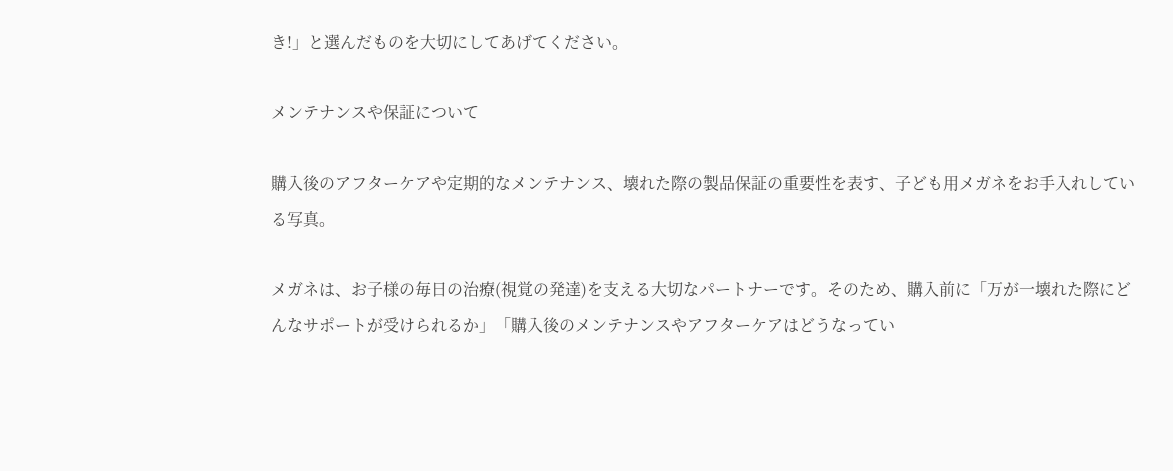き!」と選んだものを大切にしてあげてください。

メンテナンスや保証について

購入後のアフターケアや定期的なメンテナンス、壊れた際の製品保証の重要性を表す、子ども用メガネをお手入れしている写真。

メガネは、お子様の毎日の治療(視覚の発達)を支える大切なパートナーです。そのため、購入前に「万が一壊れた際にどんなサポートが受けられるか」「購入後のメンテナンスやアフターケアはどうなってい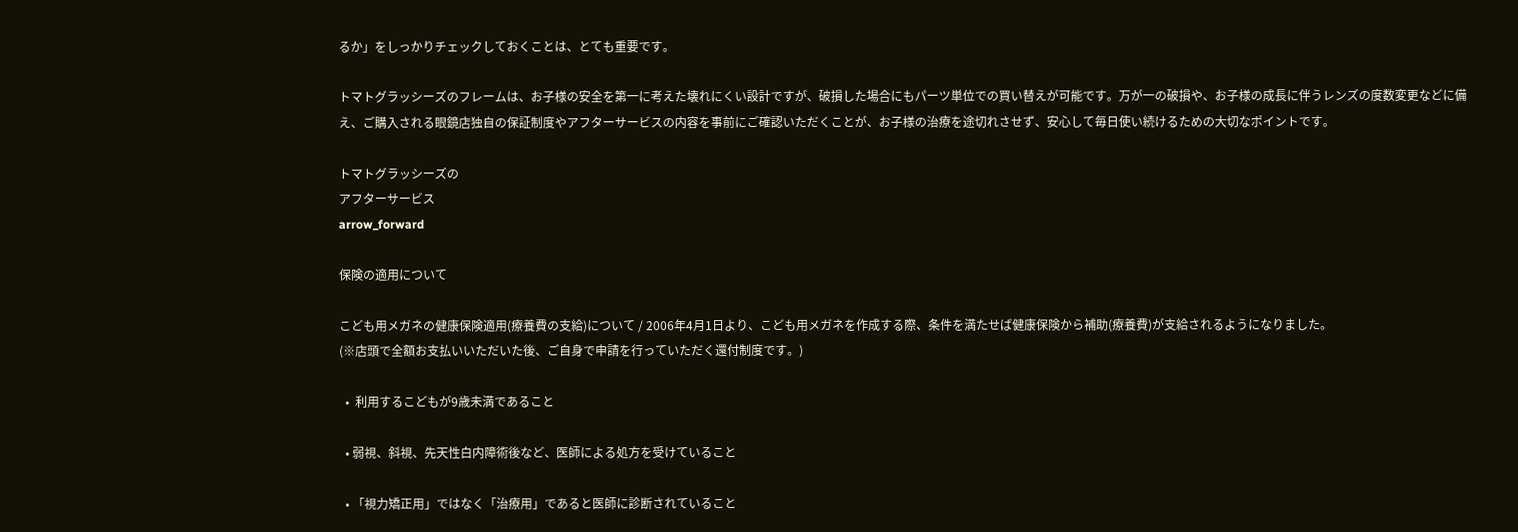るか」をしっかりチェックしておくことは、とても重要です。

トマトグラッシーズのフレームは、お子様の安全を第一に考えた壊れにくい設計ですが、破損した場合にもパーツ単位での買い替えが可能です。万が一の破損や、お子様の成長に伴うレンズの度数変更などに備え、ご購入される眼鏡店独自の保証制度やアフターサービスの内容を事前にご確認いただくことが、お子様の治療を途切れさせず、安心して毎日使い続けるための大切なポイントです。

トマトグラッシーズの
アフターサービス
arrow_forward

保険の適用について

こども用メガネの健康保険適用(療養費の支給)について / 2006年4月1日より、こども用メガネを作成する際、条件を満たせば健康保険から補助(療養費)が支給されるようになりました。
(※店頭で全額お支払いいただいた後、ご自身で申請を行っていただく還付制度です。)

  •  利用するこどもが9歳未満であること

  • 弱視、斜視、先天性白内障術後など、医師による処方を受けていること

  • 「視力矯正用」ではなく「治療用」であると医師に診断されていること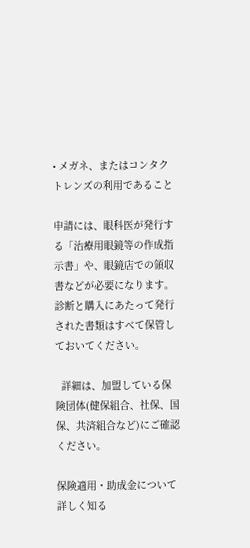• メガネ、またはコンタクトレンズの利用であること

申請には、眼科医が発行する「治療用眼鏡等の作成指示書」や、眼鏡店での領収書などが必要になります。診断と購入にあたって発行された書類はすべて保管しておいてください。

  詳細は、加盟している保険団体(健保組合、社保、国保、共済組合など)にご確認ください。

保険適用・助成金について
詳しく知る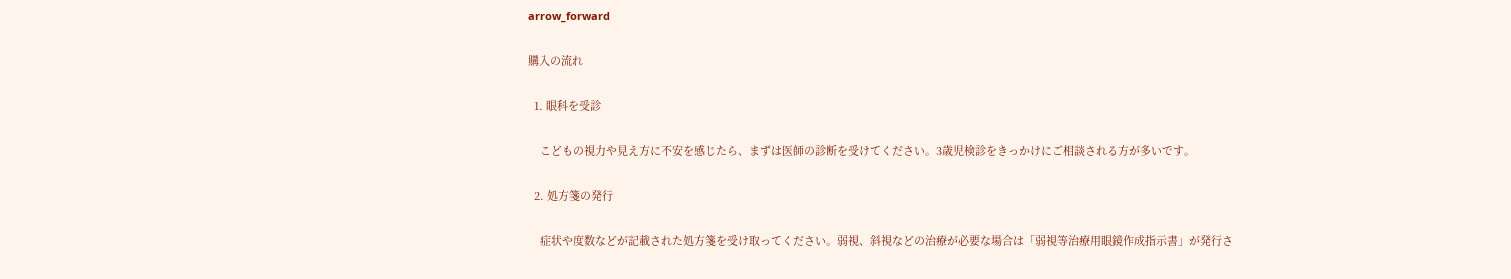arrow_forward

購入の流れ

  1. 眼科を受診

    こどもの視力や見え方に不安を感じたら、まずは医師の診断を受けてください。3歳児検診をきっかけにご相談される方が多いです。

  2. 処方箋の発行

    症状や度数などが記載された処方箋を受け取ってください。弱視、斜視などの治療が必要な場合は「弱視等治療用眼鏡作成指示書」が発行さ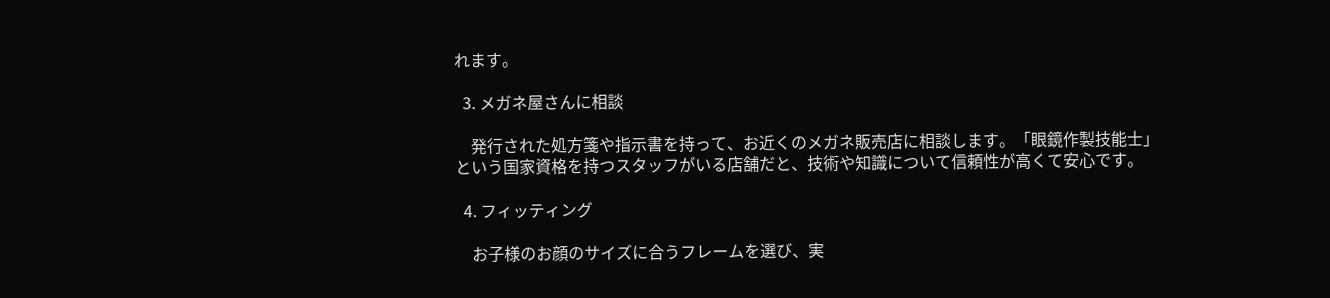れます。

  3. メガネ屋さんに相談

    発行された処方箋や指示書を持って、お近くのメガネ販売店に相談します。「眼鏡作製技能士」という国家資格を持つスタッフがいる店舗だと、技術や知識について信頼性が高くて安心です。

  4. フィッティング

    お子様のお顔のサイズに合うフレームを選び、実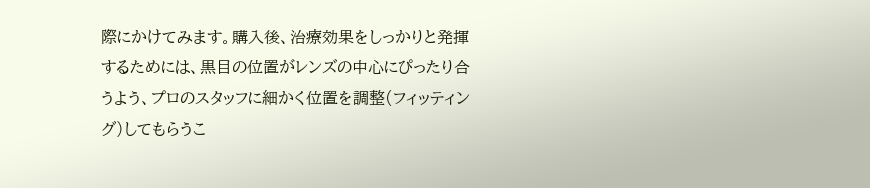際にかけてみます。購入後、治療効果をしっかりと発揮するためには、黒目の位置がレンズの中心にぴったり合うよう、プロのスタッフに細かく位置を調整(フィッティング)してもらうこ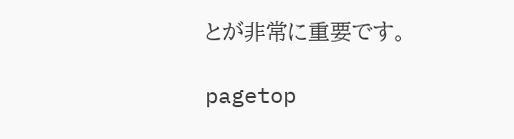とが非常に重要です。

pagetop